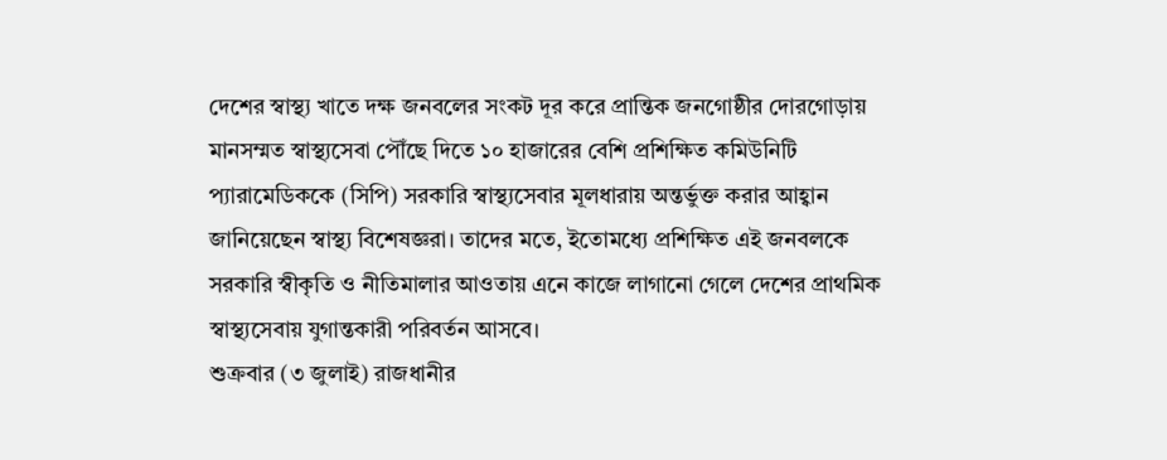দেশের স্বাস্থ্য খাতে দক্ষ জনবলের সংকট দূর করে প্রান্তিক জনগোষ্ঠীর দোরগোড়ায় মানসম্মত স্বাস্থ্যসেবা পৌঁছে দিতে ১০ হাজারের বেশি প্রশিক্ষিত কমিউনিটি প্যারামেডিককে (সিপি) সরকারি স্বাস্থ্যসেবার মূলধারায় অন্তর্ভুক্ত করার আহ্বান জানিয়েছেন স্বাস্থ্য বিশেষজ্ঞরা। তাদের মতে, ইতোমধ্যে প্রশিক্ষিত এই জনবলকে সরকারি স্বীকৃতি ও নীতিমালার আওতায় এনে কাজে লাগানো গেলে দেশের প্রাথমিক স্বাস্থ্যসেবায় যুগান্তকারী পরিবর্তন আসবে।
শুক্রবার (৩ জুলাই) রাজধানীর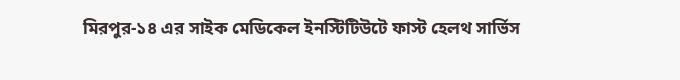মিরপুর-১৪ এর সাইক মেডিকেল ইনস্টিটিউটে ফাস্ট হেলথ সার্ভিস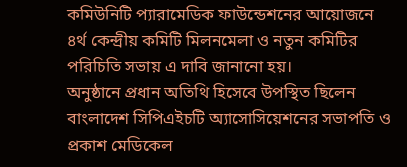কমিউনিটি প্যারামেডিক ফাউন্ডেশনের আয়োজনে ৪র্থ কেন্দ্রীয় কমিটি মিলনমেলা ও নতুন কমিটির পরিচিতি সভায় এ দাবি জানানো হয়।
অনুষ্ঠানে প্রধান অতিথি হিসেবে উপস্থিত ছিলেন বাংলাদেশ সিপিএইচটি অ্যাসোসিয়েশনের সভাপতি ও প্রকাশ মেডিকেল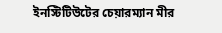ইনস্টিটিউটের চেয়ারম্যান মীর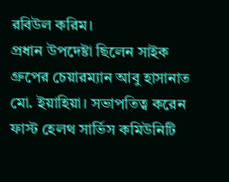রবিউল করিম।
প্রধান উপদেষ্টা ছিলেন সাইক গ্রুপের চেয়ারম্যান আবু হাসানাত মো. ইয়াহিয়া। সভাপতিত্ব করেন ফাস্ট হেলথ সার্ভিস কমিউনিটি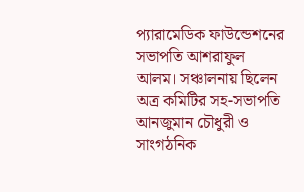প্যারামেডিক ফাউন্ডেশনের সভাপতি আশরাফুল আলম। সঞ্চালনায় ছিলেন অত্র কমিটির সহ-সভাপতি আনজুমান চৌধুরী ও সাংগঠনিক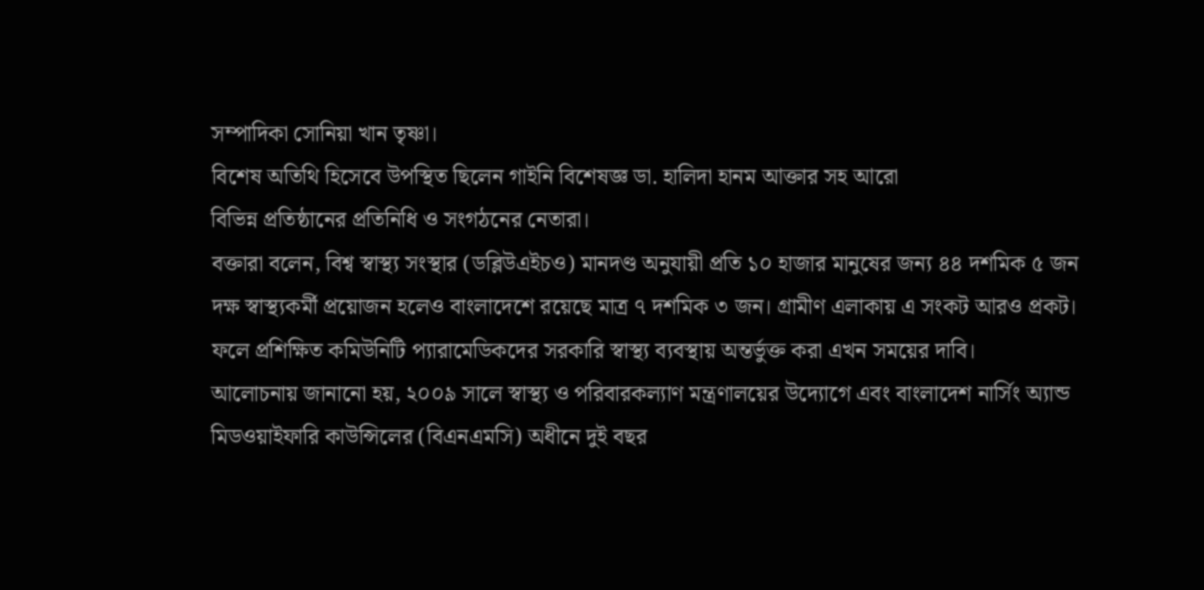সম্পাদিকা সোনিয়া খান তৃষ্ণা।
বিশেষ অতিথি হিসেবে উপস্থিত ছিলেন গাইনি বিশেষজ্ঞ ডা. হালিদা হানম আক্তার সহ আরো
বিভিন্ন প্রতিষ্ঠানের প্রতিনিধি ও সংগঠনের নেতারা।
বক্তারা বলেন, বিশ্ব স্বাস্থ্য সংস্থার (ডব্লিউএইচও) মানদণ্ড অনুযায়ী প্রতি ১০ হাজার মানুষের জন্য ৪৪ দশমিক ৫ জন দক্ষ স্বাস্থ্যকর্মী প্রয়োজন হলেও বাংলাদেশে রয়েছে মাত্র ৭ দশমিক ৩ জন। গ্রামীণ এলাকায় এ সংকট আরও প্রকট। ফলে প্রশিক্ষিত কমিউনিটি প্যারামেডিকদের সরকারি স্বাস্থ্য ব্যবস্থায় অন্তর্ভুক্ত করা এখন সময়ের দাবি।
আলোচনায় জানানো হয়, ২০০৯ সালে স্বাস্থ্য ও পরিবারকল্যাণ মন্ত্রণালয়ের উদ্যোগে এবং বাংলাদেশ নার্সিং অ্যান্ড মিডওয়াইফারি কাউন্সিলের (বিএনএমসি) অধীনে দুই বছর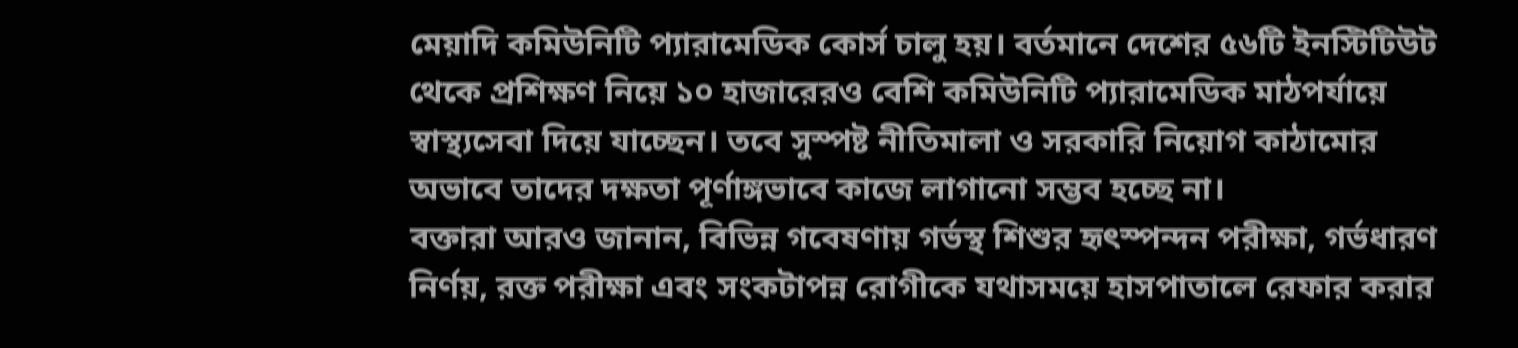মেয়াদি কমিউনিটি প্যারামেডিক কোর্স চালু হয়। বর্তমানে দেশের ৫৬টি ইনস্টিটিউট থেকে প্রশিক্ষণ নিয়ে ১০ হাজারেরও বেশি কমিউনিটি প্যারামেডিক মাঠপর্যায়ে স্বাস্থ্যসেবা দিয়ে যাচ্ছেন। তবে সুস্পষ্ট নীতিমালা ও সরকারি নিয়োগ কাঠামোর অভাবে তাদের দক্ষতা পূর্ণাঙ্গভাবে কাজে লাগানো সম্ভব হচ্ছে না।
বক্তারা আরও জানান, বিভিন্ন গবেষণায় গর্ভস্থ শিশুর হৃৎস্পন্দন পরীক্ষা, গর্ভধারণ নির্ণয়, রক্ত পরীক্ষা এবং সংকটাপন্ন রোগীকে যথাসময়ে হাসপাতালে রেফার করার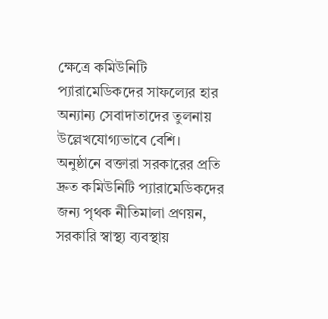ক্ষেত্রে কমিউনিটি প্যারামেডিকদের সাফল্যের হার অন্যান্য সেবাদাতাদের তুলনায় উল্লেখযোগ্যভাবে বেশি।
অনুষ্ঠানে বক্তারা সরকারের প্রতি দ্রুত কমিউনিটি প্যারামেডিকদের জন্য পৃথক নীতিমালা প্রণয়ন, সরকারি স্বাস্থ্য ব্যবস্থায়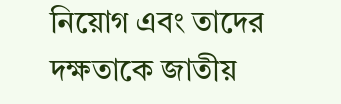নিয়োগ এবং তাদের দক্ষতাকে জাতীয়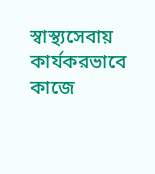স্বাস্থ্যসেবায় কার্যকরভাবে কাজে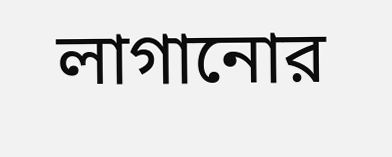লাগানোর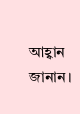আহ্বান জানান।